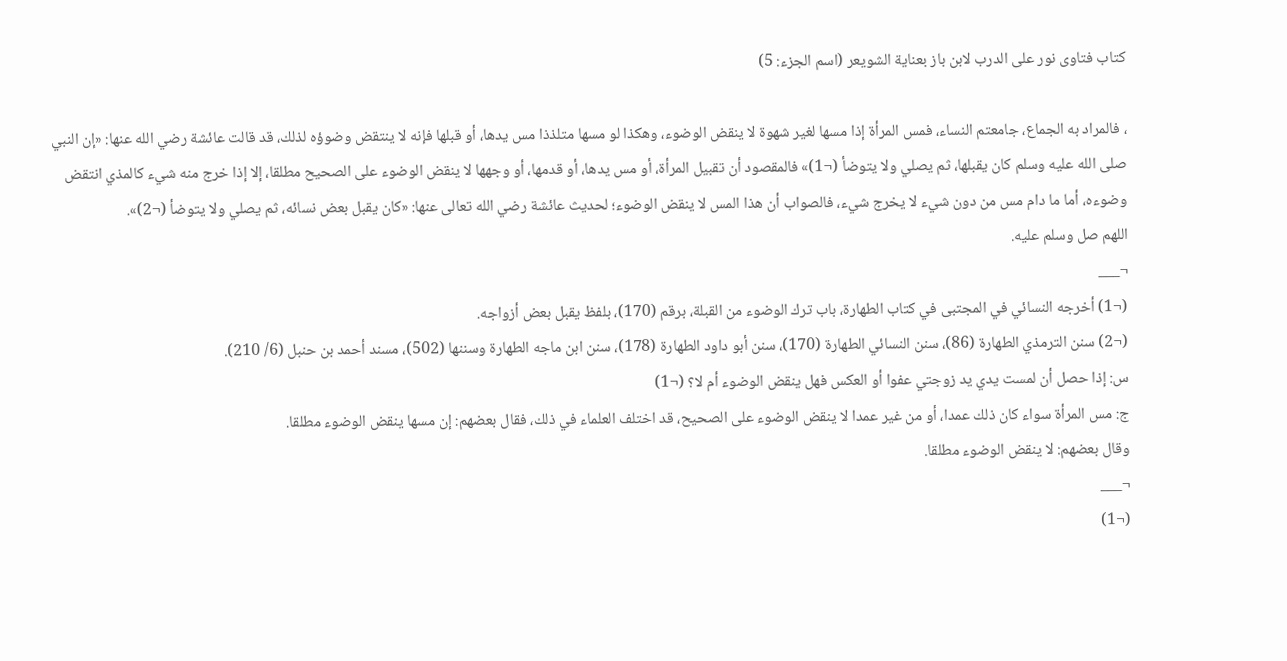كتاب فتاوى نور على الدرب لابن باز بعناية الشويعر (اسم الجزء: 5)

، فالمراد به الجماع، جامعتم النساء، فمس المرأة إذا مسها لغير شهوة لا ينقض الوضوء، وهكذا لو مسها متلذذا مس يدها، أو قبلها فإنه لا ينتقض وضوؤه لذلك، قد قالت عائشة رضي الله عنها: «إن النبي صلى الله عليه وسلم كان يقبلها، ثم يصلي ولا يتوضأ (¬1)» فالمقصود أن تقبيل المرأة، أو مس يدها، أو قدمها، أو وجهها لا ينقض الوضوء على الصحيح مطلقا، إلا إذا خرج منه شيء كالمذي انتقض وضوءه، أما ما دام مس من دون شيء لا يخرج شيء، فالصواب أن هذا المس لا ينقض الوضوء؛ لحديث عائشة رضي الله تعالى عنها: «كان يقبل بعض نسائه، ثم يصلي ولا يتوضأ (¬2)».
اللهم صل وسلم عليه.
¬___
(¬1) أخرجه النسائي في المجتبى في كتاب الطهارة، باب ترك الوضوء من القبلة، برقم (170)، بلفظ يقبل بعض أزواجه.
(¬2) سنن الترمذي الطهارة (86)، سنن النسائي الطهارة (170)، سنن أبو داود الطهارة (178)، سنن ابن ماجه الطهارة وسننها (502)، مسند أحمد بن حنبل (6/ 210).
س: إذا حصل أن لمست يدي يد زوجتي عفوا أو العكس فهل ينقض الوضوء أم لا؟ (¬1)
ج: مس المرأة سواء كان ذلك عمدا، أو من غير عمدا لا ينقض الوضوء على الصحيح، قد اختلف العلماء في ذلك، فقال بعضهم: إن مسها ينقض الوضوء مطلقا.
وقال بعضهم: لا ينقض الوضوء مطلقا.
¬___
(¬1)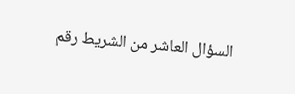السؤال العاشر من الشريط رقم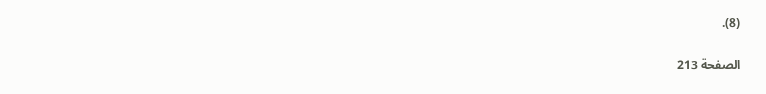(8).

الصفحة 213